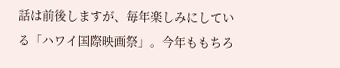話は前後しますが、毎年楽しみにしている「ハワイ国際映画祭」。今年ももちろ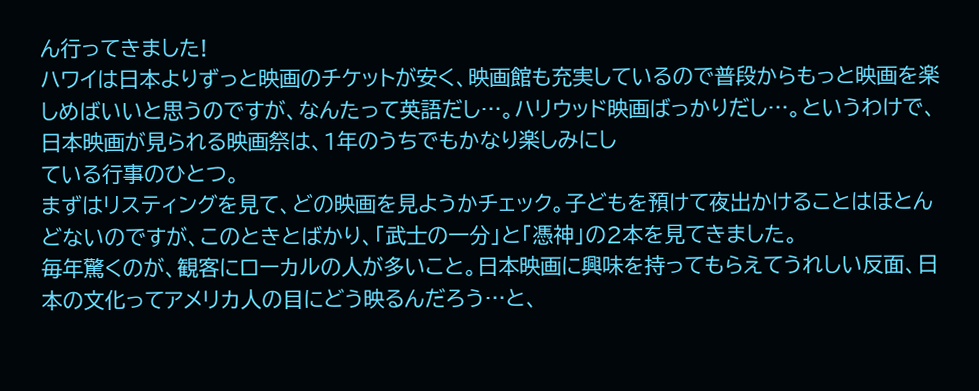ん行ってきました!
ハワイは日本よりずっと映画のチケットが安く、映画館も充実しているので普段からもっと映画を楽しめばいいと思うのですが、なんたって英語だし…。ハリウッド映画ばっかりだし…。というわけで、日本映画が見られる映画祭は、1年のうちでもかなり楽しみにし
ている行事のひとつ。
まずはリスティングを見て、どの映画を見ようかチェック。子どもを預けて夜出かけることはほとんどないのですが、このときとばかり、「武士の一分」と「憑神」の2本を見てきました。
毎年驚くのが、観客にローカルの人が多いこと。日本映画に興味を持ってもらえてうれしい反面、日本の文化ってアメリカ人の目にどう映るんだろう…と、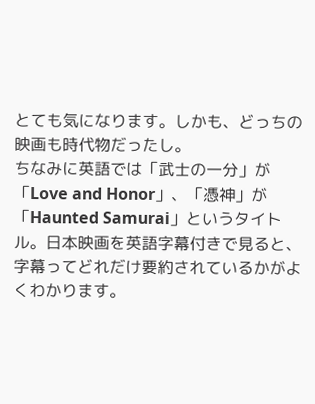とても気になります。しかも、どっちの映画も時代物だったし。
ちなみに英語では「武士の一分」が「Love and Honor」、「憑神」が「Haunted Samurai」というタイトル。日本映画を英語字幕付きで見ると、字幕ってどれだけ要約されているかがよくわかります。